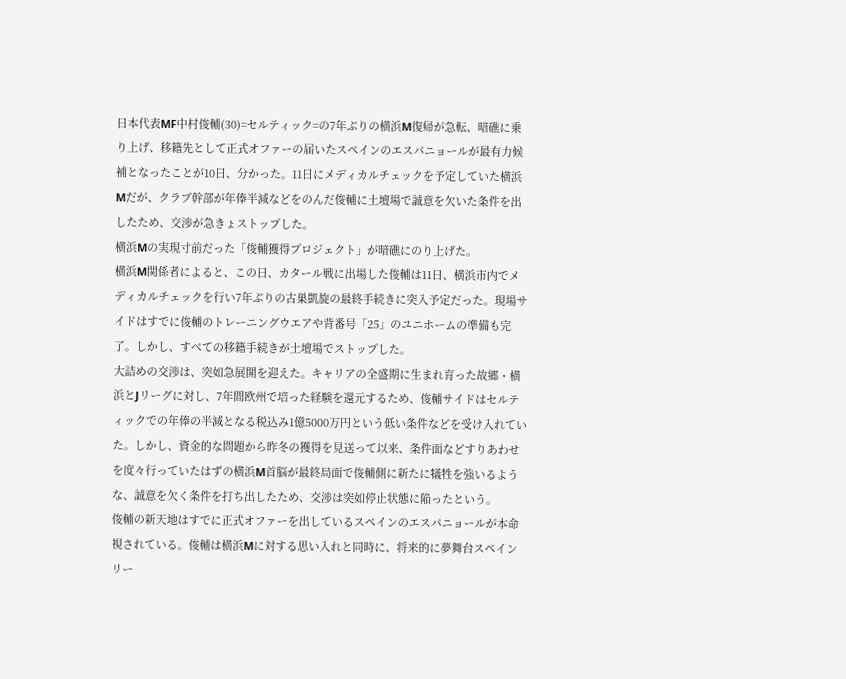日本代表MF中村俊輔(30)=セルティック=の7年ぶりの横浜M復帰が急転、暗礁に乗り上げ、移籍先として正式オファーの届いたスペインのエスパニョールが最有力候補となったことが10日、分かった。11日にメディカルチェックを予定していた横浜Mだが、クラブ幹部が年俸半減などをのんだ俊輔に土壇場で誠意を欠いた条件を出したため、交渉が急きょストップした。
横浜Mの実現寸前だった「俊輔獲得プロジェクト」が暗礁にのり上げた。
横浜M関係者によると、この日、カタール戦に出場した俊輔は11日、横浜市内でメディカルチェックを行い7年ぶりの古巣凱旋の最終手続きに突入予定だった。現場サイドはすでに俊輔のトレーニングウエアや背番号「25」のユニホームの準備も完了。しかし、すべての移籍手続きが土壇場でストップした。
大詰めの交渉は、突如急展開を迎えた。キャリアの全盛期に生まれ育った故郷・横浜とJリーグに対し、7年間欧州で培った経験を還元するため、俊輔サイドはセルティックでの年俸の半減となる税込み1億5000万円という低い条件などを受け入れていた。しかし、資金的な問題から昨冬の獲得を見送って以来、条件面などすりあわせを度々行っていたはずの横浜M首脳が最終局面で俊輔側に新たに犠牲を強いるような、誠意を欠く条件を打ち出したため、交渉は突如停止状態に陥ったという。
俊輔の新天地はすでに正式オファーを出しているスペインのエスパニョールが本命視されている。俊輔は横浜Mに対する思い入れと同時に、将来的に夢舞台スペインリー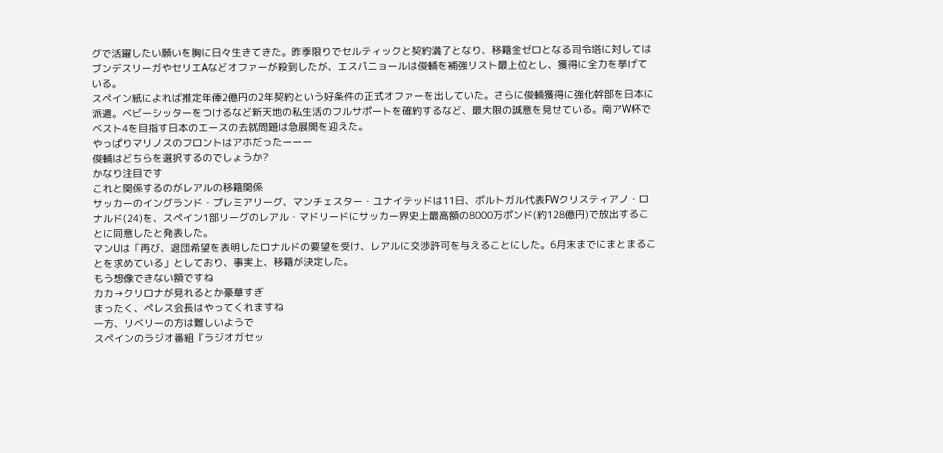グで活躍したい願いを胸に日々生きてきた。昨季限りでセルティックと契約満了となり、移籍金ゼロとなる司令塔に対してはブンデスリーガやセリエAなどオファーが殺到したが、エスパニョールは俊輔を補強リスト最上位とし、獲得に全力を挙げている。
スペイン紙によれば推定年俸2億円の2年契約という好条件の正式オファーを出していた。さらに俊輔獲得に強化幹部を日本に派遣。ベビーシッターをつけるなど新天地の私生活のフルサポートを確約するなど、最大限の誠意を見せている。南アW杯でベスト4を目指す日本のエースの去就問題は急展開を迎えた。
やっぱりマリノスのフロントはアホだったーーー
俊輔はどちらを選択するのでしょうか?
かなり注目です
これと関係するのがレアルの移籍関係
サッカーのイングランド・プレミアリーグ、マンチェスター・ユナイテッドは11日、ポルトガル代表FWクリスティアノ・ロナルド(24)を、スペイン1部リーグのレアル・マドリードにサッカー界史上最高額の8000万ポンド(約128億円)で放出することに同意したと発表した。
マンUは「再び、退団希望を表明したロナルドの要望を受け、レアルに交渉許可を与えることにした。6月末までにまとまることを求めている」としており、事実上、移籍が決定した。
もう想像できない額ですね
カカ→クリロナが見れるとか豪華すぎ
まったく、ペレス会長はやってくれますね
一方、リベリーの方は難しいようで
スペインのラジオ番組『ラジオガセッ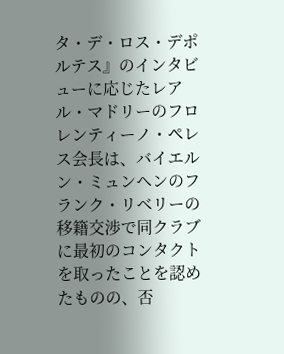タ・デ・ロス・デポルテス』のインタビューに応じたレアル・マドリーのフロレンティーノ・ペレス会長は、バイエルン・ミュンヘンのフランク・リベリーの移籍交渉で同クラブに最初のコンタクトを取ったことを認めたものの、否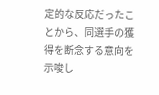定的な反応だったことから、同選手の獲得を断念する意向を示唆し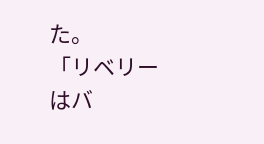た。
「リベリーはバ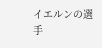イエルンの選手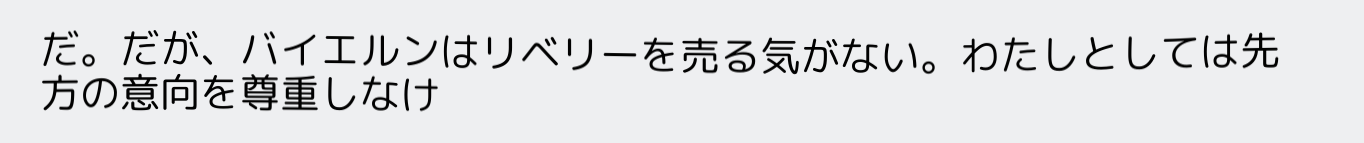だ。だが、バイエルンはリベリーを売る気がない。わたしとしては先方の意向を尊重しなけ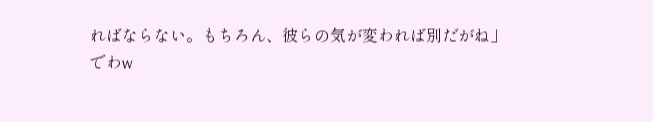ればならない。もちろん、彼らの気が変われば別だがね」
でわw